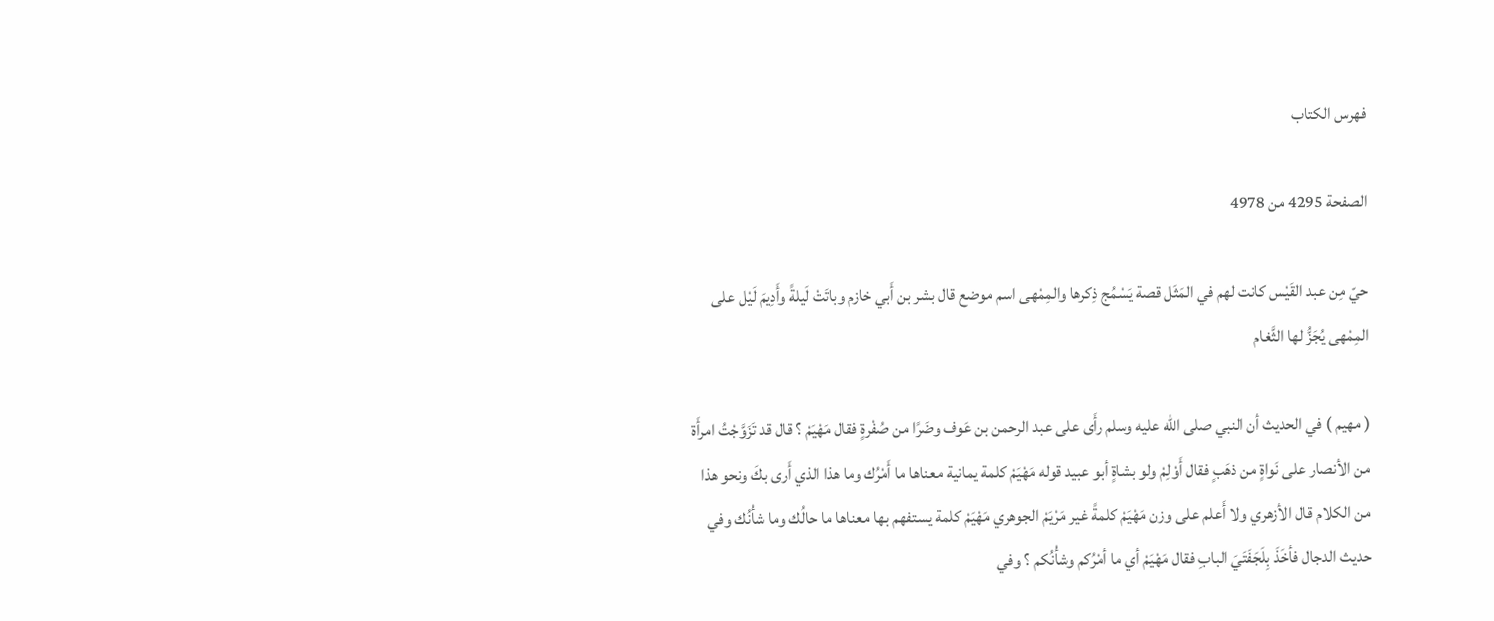فهرس الكتاب

الصفحة 4295 من 4978

حيّ مِن عبد القَيْس كانت لهم في المَثَل قصة يَسْمُج ذِكرها والمِمْهى اسم موضع قال بشر بن أَبي خازم وباتَتْ لَيلةً وأَدِيمَ لَيْل على المِمْهى يُجَزُّ لها الثَّغام

( مهيم ) في الحديث أن النبي صلى الله عليه وسلم رأَى على عبد الرحمن بن عَوف وضَرًا من صُفْرةٍ فقال مَهْيَمْ ؟ قال قد تَزَوَّجْتُ امرأَة من الأنصار على نَواةٍ من ذهَبٍ فقال أَوْلِمْ ولو بشاةٍ أبو عبيد قوله مَهْيَمْ كلمة يمانية معناها ما أَمْرُك وما هذا الذي أَرى بكَ ونحو هذا من الكلام قال الأزهري ولا أَعلم على وزن مَهْيَمْ كلمةً غير مَرْيَمْ الجوهري مَهْيَمْ كلمة يستفهم بها معناها ما حالُك وما شأْنُك وفي حديث الدجال فأخَذَ بِلَجَفَتَيَ البابِ فقال مَهْيَمْ أي ما أمْرُكم وشأْنُكم ؟ وفي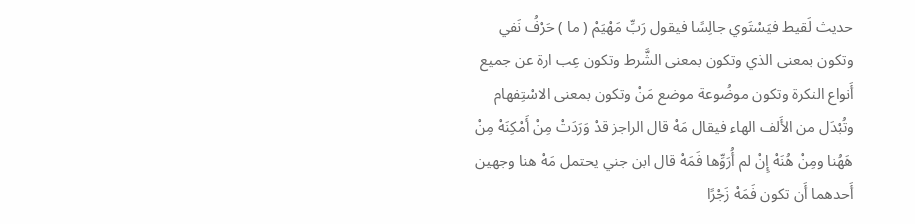حديث لَقيط فيَسْتَوي جالِسًا فيقول رَبِّ مَهْيَمْ ( ما ) حَرْفُ نَفي وتكون بمعنى الذي وتكون بمعنى الشَّرط وتكون عِب ارة عن جميع أَنواع النكرة وتكون موضُوعة موضع مَنْ وتكون بمعنى الاسْتِفهام وتُبْدَل من الأَلف الهاء فيقال مَهْ قال الراجز قدْ وَرَدَتْ مِنْ أَمْكِنَهْ مِنْ هَهُنا ومِنْ هُنَهْ إِنْ لم أُرَوِّها فَمَهْ قال ابن جني يحتمل مَهْ هنا وجهين أَحدهما أَن تكون فَمَهْ زَجْرًا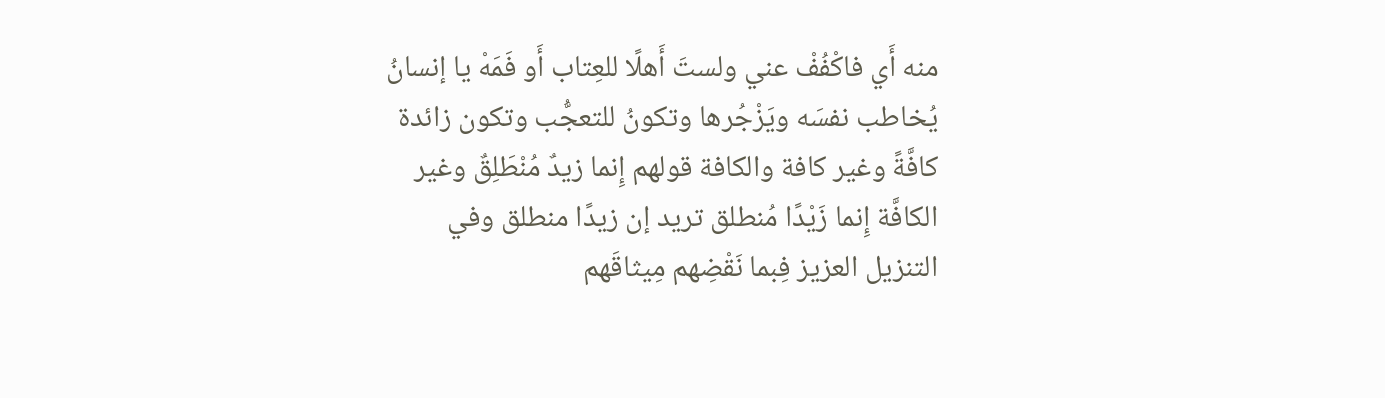منه أَي فاكْفُفْ عني ولستَ أَهلًا للعِتاب أَو فَمَهْ يا إنسانُ يُخاطب نفسَه ويَزْجُرها وتكونُ للتعجُّب وتكون زائدة كافَّةً وغير كافة والكافة قولهم إِنما زيدٌ مُنْطَلِقٌ وغير الكافَّة إِنما زَيْدًا مُنطلق تريد إن زيدًا منطلق وفي التنزيل العزيز فِبما نَقْضِهم مِيثاقَهم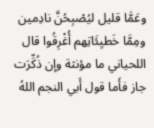وعَمَّا قليل ليُصْبِحُنَّ نادِمين ومِمَّا خَطيِئَاتِهم أُغْرِقُوا قال اللحياني ما مؤنثة وإن ذُكِّرَت جاز فأَما قول أَبي النجم اللهُ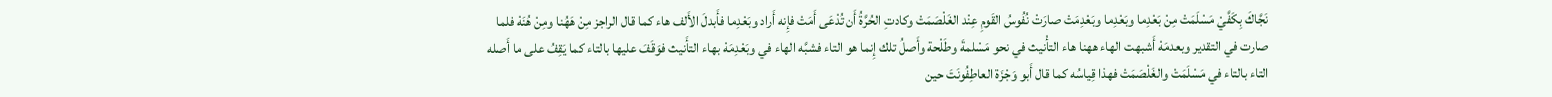نَجَّاكَ بِكَفَّيْ مَسْلَمَتْ مِنْ بَعْدِما وبَعْدِما وبَعْدِمَتْ صارَتْ نُفُوسُ القَومِ عِنْد الغَلْصَمَتْ وكادتِ الحُرَّةُ أَن تُدْعَى أَمَتْ فإِنه أَراد وبَعْدِما فأَبدلَ الأَلف هاء كما قال الراجز مِنْ هَهُنا ومِنْ هُنَهْ فلما صارت في التقدير وبعدمَهْ أَشبهت الهاء ههنا هاء التأْنيث في نحو مَسْلمةَ وطَلْحة وأَصلُ تلك إِنما هو التاء فشبَّه الهاء في وبَعْدِمَهْ بهاء التأَنيث فوَقَفَ عليها بالتاء كما يَقِفُ على ما أَصله التاء بالتاء في مَسْلَمَتْ والغَلْصَمَتْ فهذا قِياسُه كما قال أَبو وَجْزَة العاطِفُونَتَ حين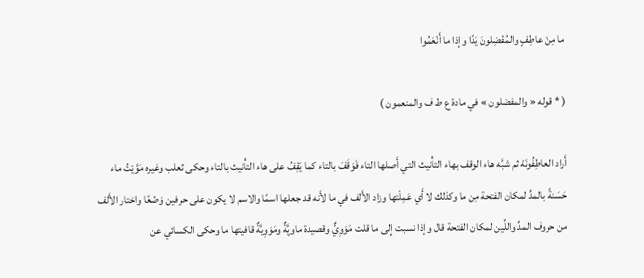ما مِنْ عاطِفٍ والمُفْضِلونَ يَدًا وإذا ما أَنْعَمُوا

( * قوله « والمفضلون » في مادة ع ط ف والمنعمون )

أَراد العاطِفُونَهْ ثم شبَّه هاء الوقف بهاء التأْنيث التي أَصلها التاء فَوَقَفَ بالتاء كما يَقِفُ على هاء التأْنيث بالتاء وحكى ثعلب وغيره مَوَّيْتُ ماء حَسَنةً بالمدِّ لمكان الفتحة مِن ما وكذلك لا أَي عَمِلْتها وزاد الأَلف في ما لأَنه قد جعلها اسمًا والاسم لا يكون على حرفين وَضْعًا واختار الأَلف من حروف المدِّ واللِّين لمكان الفتحة قال وإذا نسبت إِلى ما قلت مَوَوِيٌّ وقصيدة ماويَِّةٌ ومَوَوِيَّةٌ قافيتها ما وحكى الكسائي عن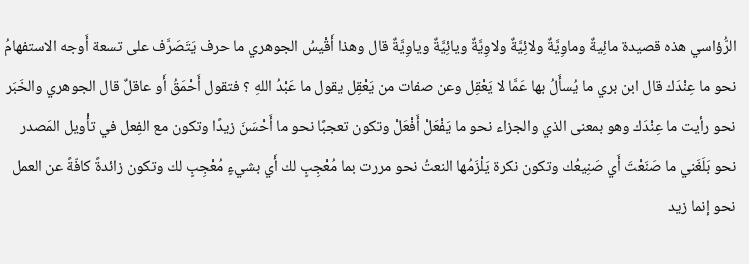الرُّؤاسي هذه قصيدة مائِيةٌ وماوِيَّةٌ ولائِيَّةٌ ولاوِيَّةٌ ويائِيَّةٌ وياوِيَّةٌ قال وهذا أَقْيسُ الجوهري ما حرف يَتَصَرَّف على تسعة أَوجه الاستفهامُ نحو ما عِنْدَك قال ابن بري ما يُسأَلُ بها عَمَّا لا يَعْقِل وعن صفات من يَعْقِل يقول ما عَبْدُ اللهِ ؟ فتقول أَحْمَقُ أَو عاقلٌ قال الجوهري والخَبَر نحو رأيت ما عِنْدَك وهو بمعنى الذي والجزاء نحو ما يَفْعَلْ أَفْعَلْ وتكون تعجبًا نحو ما أَحْسَنَ زيدًا وتكون مع الفِعل في تأْويل المَصدر نحو بَلَغَني ما صَنَعْتَ أَي صَنِيعُك وتكون نكرة يَلْزَمُها النعتُ نحو مررت بما مُعْجِبٍ لك أَي بشيءٍ مُعْجِبٍ لك وتكون زائدةً كافّةً عن العمل نحو إنما زيد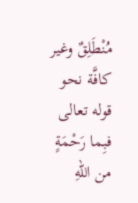مُنْطَلِقٌ وغير كافَّة نحو قوله تعالى فبِما رَحْمَةٍ من اللهِ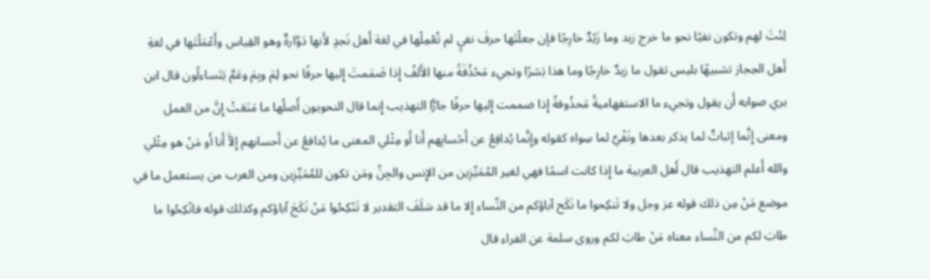لِنْتَ لهم وتكون نفيًا نحو ما خرج زيد وما زَيْدٌ خارِجًا فإن جعلْتَها حرفَ نفيٍ لم تُعْمِلْها في لغة أَهل نَجدٍ لأَنها دَوَّارةٌ وهو القِياس وأَعْمَلْتَها في لغةِ أَهل الحِجاز تشبيهًا بليس تقول ما زيدٌ خارِجًا وما هذا بَشرًا وتجيء مَحْذُفَةً منها الأَلفُ إِذا ضَمَمتَ إِليها حرفًا نحو لِمَ وبِمَ وعَمَّ يَتَساءلُون قال ابن بري صوابه أَن يقول وتجيء ما الاستفهاميةُ مَحذُوفةً إِذا ضممت إِليها حرفًا جارًّا التهذيب إِنما قال النحويون أَصلُها ما مَنَعَتْ إِنَّ من العمل ومعنى إِنَّما إثباتٌ لما يذكر بعدها ونَفْيٌ لما سِواه كقوله وإِنَّما يُدافِعُ عن أَحْسابِهم أَنا أَو مِثْلي المعنى ما يُدافعُ عن أَحسابهم إِلاَّ أَنا أَو مَنْ هو مِثْلي والله أَعلم التهذيب قال أَهل العربية ما إِذا كانت اسمًا فهي لغير المُمَيِّزِين من الإِنس والجِنِّ ومَن تكون للمُمَيِّزِين ومن العرب من يستعمل ما في موضع مَنْ مِن ذلك قوله عز وجل ولا تَنكِحوا ما نَكَح آباؤكم من النِّساء إِلا ما قد سَلَفَ التقدير لا تَنْكِحُوا مَنْ نَكَحَ آباؤكم وكذلك قوله فانْكِحُوا ما طابَ لكم من النِّساء معناه مَنْ طابَ لكم وروى سلمة عن الفراء قال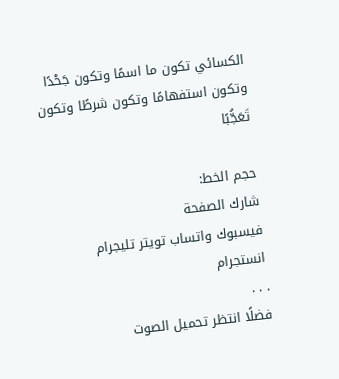الكسائي تكون ما اسمًا وتكون جَحْدًا وتكون استفهامًا وتكون شرطًا وتكون تَعَجُّبًا

حجم الخط:
شارك الصفحة
فيسبوك واتساب تويتر تليجرام انستجرام
. . .
فضلًا انتظر تحميل الصوت